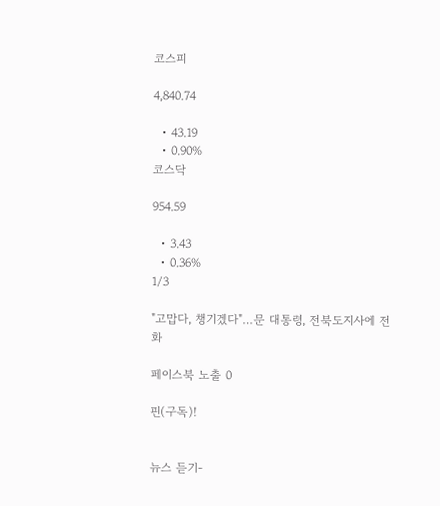코스피

4,840.74

  • 43.19
  • 0.90%
코스닥

954.59

  • 3.43
  • 0.36%
1/3

"고맙다, 챙기겠다"…문 대통령, 전북도지사에 전화

페이스북 노출 0

핀(구독)!


뉴스 듣기-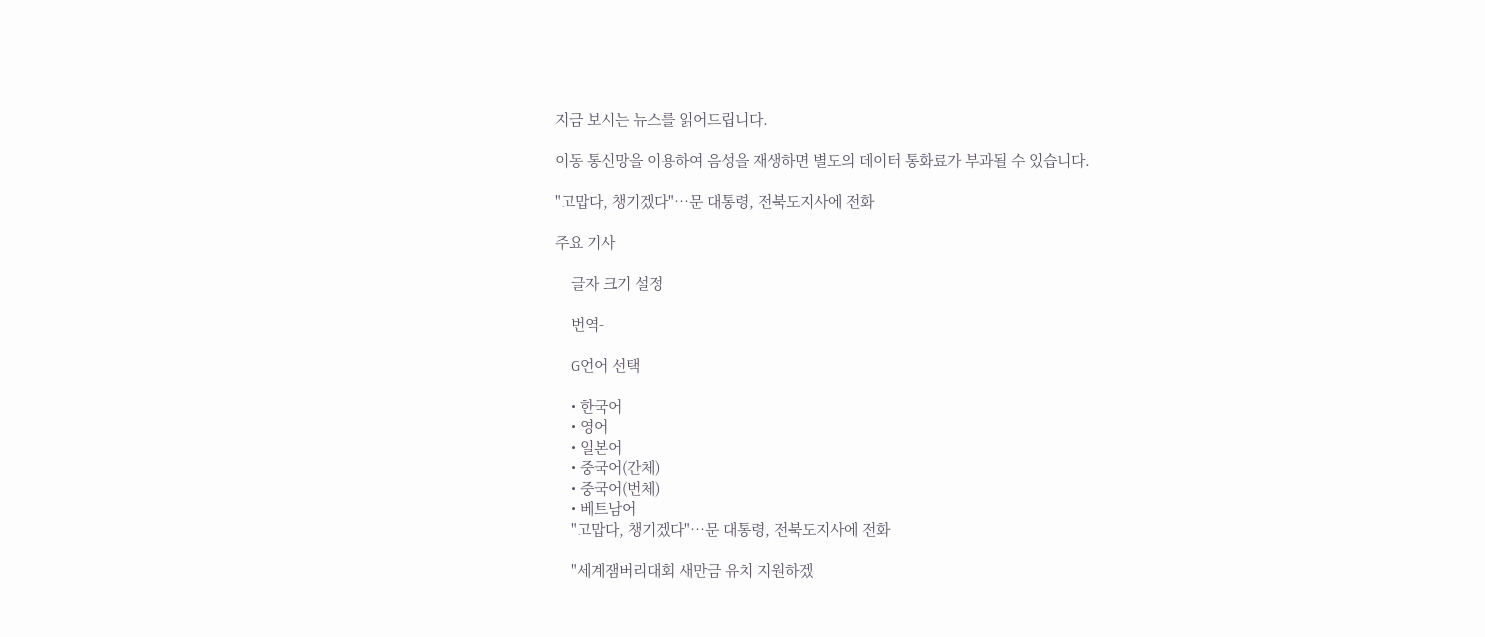지금 보시는 뉴스를 읽어드립니다.

이동 통신망을 이용하여 음성을 재생하면 별도의 데이터 통화료가 부과될 수 있습니다.

"고맙다, 챙기겠다"…문 대통령, 전북도지사에 전화

주요 기사

    글자 크기 설정

    번역-

    G언어 선택

    • 한국어
    • 영어
    • 일본어
    • 중국어(간체)
    • 중국어(번체)
    • 베트남어
    "고맙다, 챙기겠다"…문 대통령, 전북도지사에 전화

    "세계잼버리대회 새만금 유치 지원하겠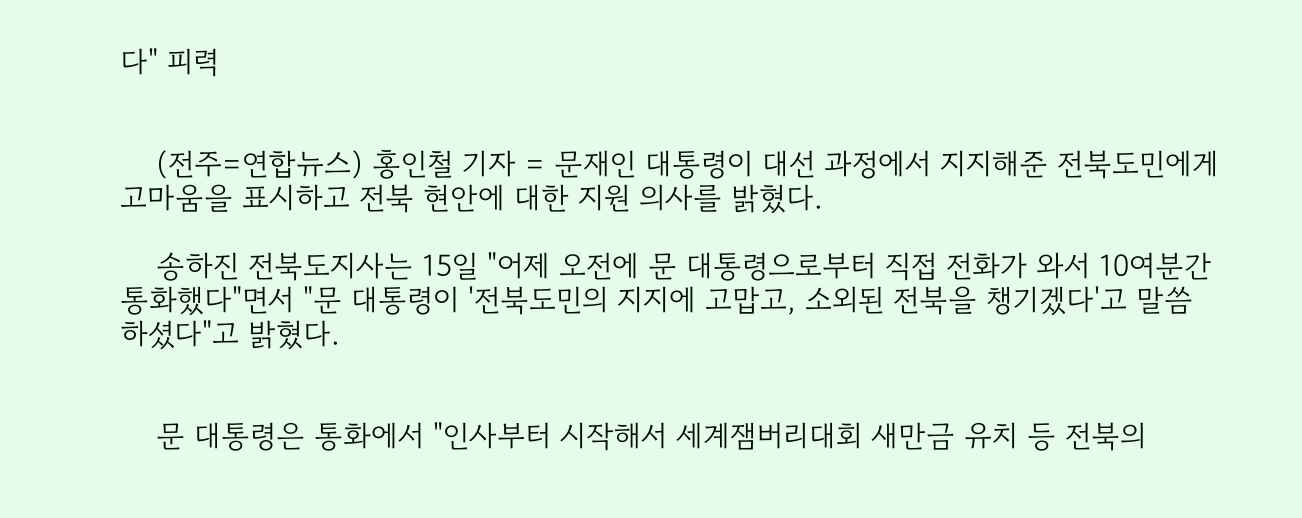다" 피력


    (전주=연합뉴스) 홍인철 기자 = 문재인 대통령이 대선 과정에서 지지해준 전북도민에게 고마움을 표시하고 전북 현안에 대한 지원 의사를 밝혔다.

    송하진 전북도지사는 15일 "어제 오전에 문 대통령으로부터 직접 전화가 와서 10여분간 통화했다"면서 "문 대통령이 '전북도민의 지지에 고맙고, 소외된 전북을 챙기겠다'고 말씀하셨다"고 밝혔다.


    문 대통령은 통화에서 "인사부터 시작해서 세계잼버리대회 새만금 유치 등 전북의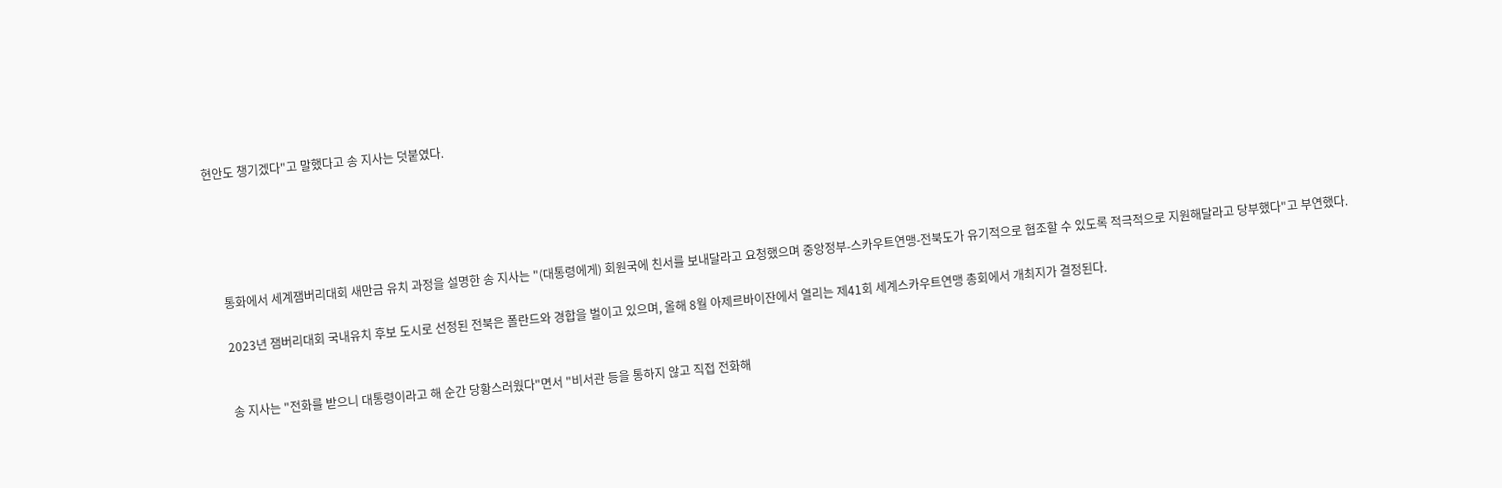현안도 챙기겠다"고 말했다고 송 지사는 덧붙였다.





    통화에서 세계잼버리대회 새만금 유치 과정을 설명한 송 지사는 "(대통령에게) 회원국에 친서를 보내달라고 요청했으며 중앙정부-스카우트연맹-전북도가 유기적으로 협조할 수 있도록 적극적으로 지원해달라고 당부했다"고 부연했다.

    2023년 잼버리대회 국내유치 후보 도시로 선정된 전북은 폴란드와 경합을 벌이고 있으며, 올해 8월 아제르바이잔에서 열리는 제41회 세계스카우트연맹 총회에서 개최지가 결정된다.


    송 지사는 "전화를 받으니 대통령이라고 해 순간 당황스러웠다"면서 "비서관 등을 통하지 않고 직접 전화해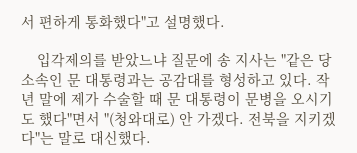서 편하게 통화했다"고 설명했다.

    입각제의를 받았느냐 질문에 송 지사는 "같은 당 소속인 문 대통령과는 공감대를 형성하고 있다. 작년 말에 제가 수술할 때 문 대통령이 문병을 오시기도 했다"면서 "(청와대로) 안 가겠다. 전북을 지키겠다"는 말로 대신했다.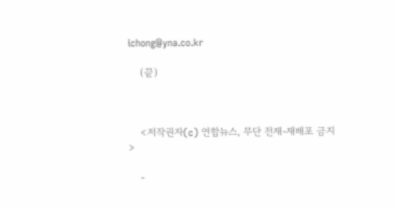ichong@yna.co.kr

    (끝)



    <저작권자(c) 연합뉴스, 무단 전재-재배포 금지>

    -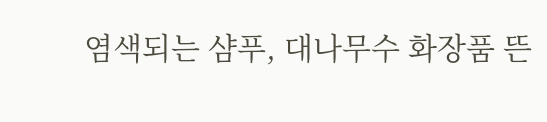염색되는 샴푸, 대나무수 화장품 뜬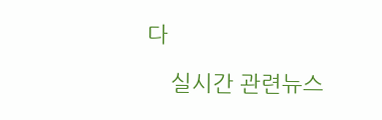다

    실시간 관련뉴스